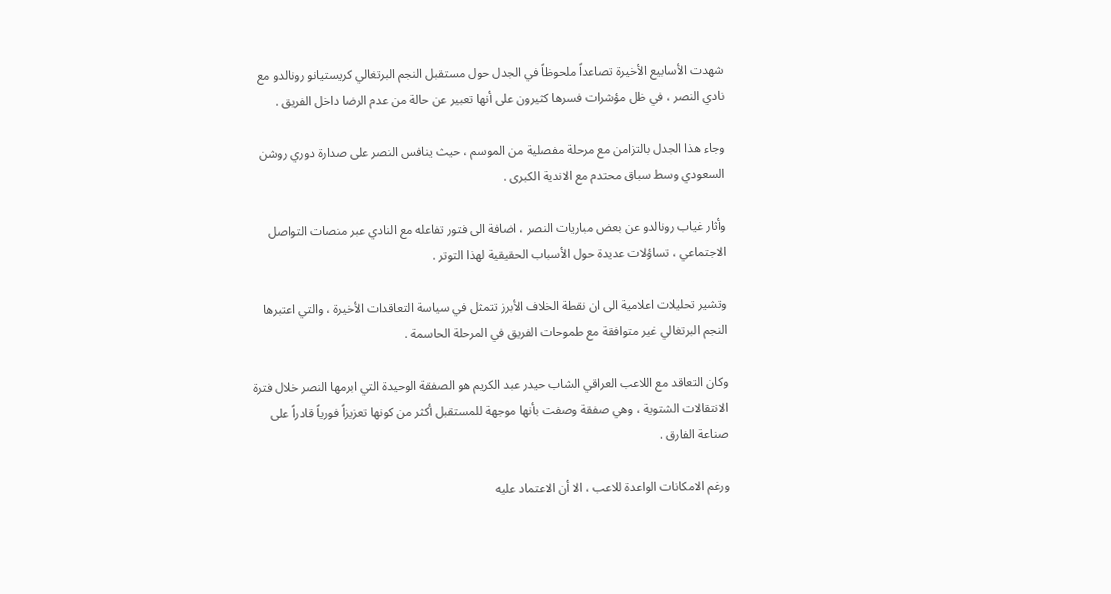شهدت الأسابيع الأخيرة تصاعداً ملحوظاً في الجدل حول مستقبل النجم البرتغالي كريستيانو رونالدو مع نادي النصر ، في ظل مؤشرات فسرها كثيرون على أنها تعبير عن حالة من عدم الرضا داخل الفريق .

وجاء هذا الجدل بالتزامن مع مرحلة مفصلية من الموسم ، حيث ينافس النصر على صدارة دوري روشن السعودي وسط سباق محتدم مع الاندية الكبرى .

وأثار غياب رونالدو عن بعض مباريات النصر ، اضافة الى فتور تفاعله مع النادي عبر منصات التواصل الاجتماعي ، تساؤلات عديدة حول الأسباب الحقيقية لهذا التوتر .

وتشير تحليلات اعلامية الى ان نقطة الخلاف الأبرز تتمثل في سياسة التعاقدات الأخيرة ، والتي اعتبرها النجم البرتغالي غير متوافقة مع طموحات الفريق في المرحلة الحاسمة .

وكان التعاقد مع اللاعب العراقي الشاب حيدر عبد الكريم هو الصفقة الوحيدة التي ابرمها النصر خلال فترة الانتقالات الشتوية ، وهي صفقة وصفت بأنها موجهة للمستقبل أكثر من كونها تعزيزاً فورياً قادراً على صناعة الفارق .

ورغم الامكانات الواعدة للاعب ، الا أن الاعتماد عليه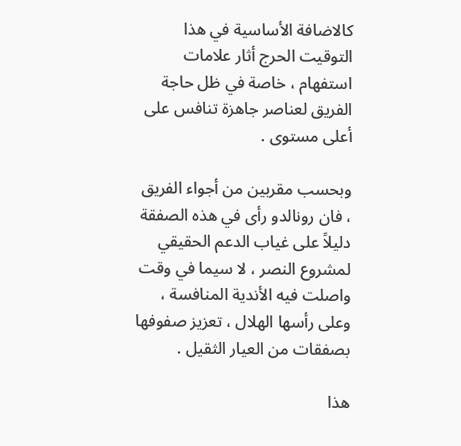كالاضافة الأساسية في هذا التوقيت الحرج أثار علامات استفهام ، خاصة في ظل حاجة الفريق لعناصر جاهزة تنافس على أعلى مستوى .

وبحسب مقربين من أجواء الفريق ، فان رونالدو رأى في هذه الصفقة دليلاً على غياب الدعم الحقيقي لمشروع النصر ، لا سيما في وقت واصلت فيه الأندية المنافسة ، وعلى رأسها الهلال ، تعزيز صفوفها بصفقات من العيار الثقيل .

هذا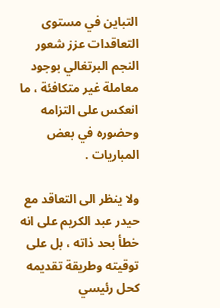التباين في مستوى التعاقدات عزز شعور النجم البرتغالي بوجود معاملة غير متكافئة ، ما انعكس على التزامه وحضوره في بعض المباريات .

ولا ينظر الى التعاقد مع حيدر عبد الكريم على انه خطأ بحد ذاته ، بل على توقيته وطريقة تقديمه كحل رئيسي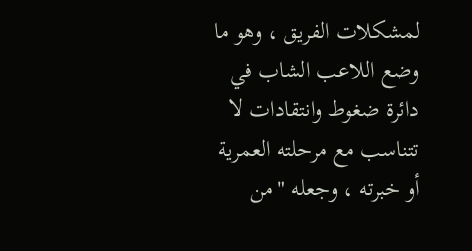لمشكلات الفريق ، وهو ما وضع اللاعب الشاب في دائرة ضغوط وانتقادات لا تتناسب مع مرحلته العمرية أو خبرته ، وجعله "من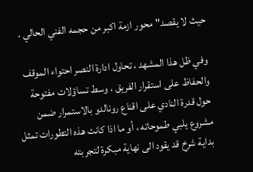حيث لا يقصد" محور ازمة اكبر من حجمه الفني الحالي .

وفي ظل هذا المشهد ، تحاول ادارة النصر احتواء الموقف والحفاظ على استقرار الفريق ، وسط تساؤلات مفتوحة حول قدرة النادي على اقناع رونالدو بالاستمرار ضمن مشروع يلبي طموحاته ، أو ما اذا كانت هذه التطورات تمثل بداية شرخ قد يقود الى نهاية مبكرة لتجربته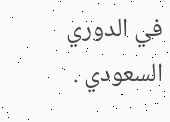في الدوري السعودي .